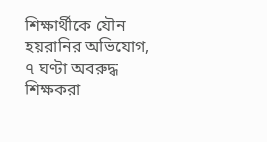শিক্ষার্থীকে যৌন হয়রানির অভিযোগ, ৭ ঘণ্টা অবরুদ্ধ শিক্ষকরা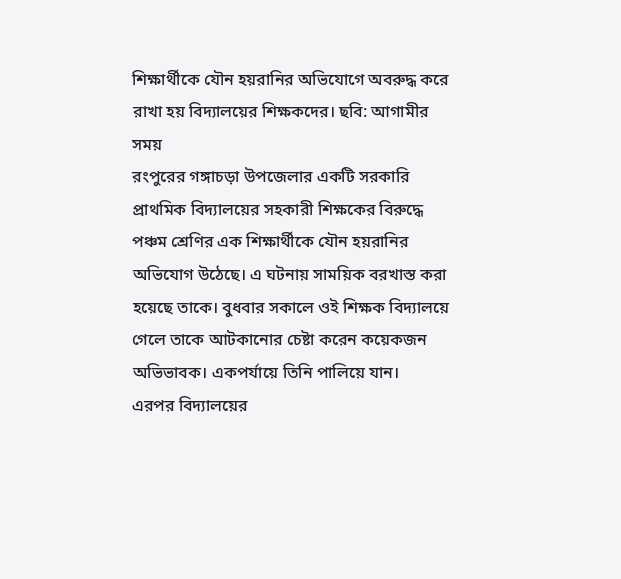শিক্ষার্থীকে যৌন হয়রানির অভিযোগে অবরুদ্ধ করে রাখা হয় বিদ্যালয়ের শিক্ষকদের। ছবি: আগামীর সময়
রংপুরের গঙ্গাচড়া উপজেলার একটি সরকারি প্রাথমিক বিদ্যালয়ের সহকারী শিক্ষকের বিরুদ্ধে পঞ্চম শ্রেণির এক শিক্ষার্থীকে যৌন হয়রানির অভিযোগ উঠেছে। এ ঘটনায় সাময়িক বরখাস্ত করা হয়েছে তাকে। বুধবার সকালে ওই শিক্ষক বিদ্যালয়ে গেলে তাকে আটকানোর চেষ্টা করেন কয়েকজন অভিভাবক। একপর্যায়ে তিনি পালিয়ে যান।
এরপর বিদ্যালয়ের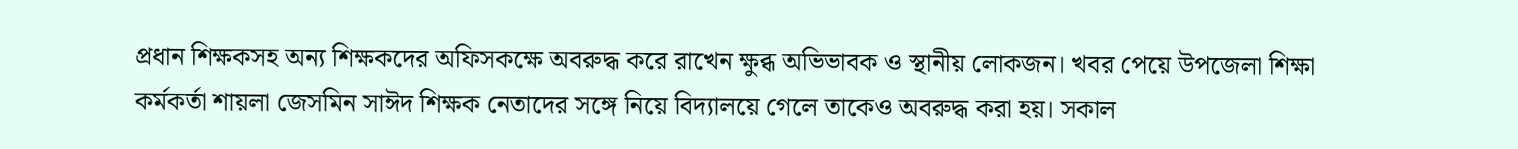প্রধান শিক্ষকসহ অন্য শিক্ষকদের অফিসকক্ষে অবরুদ্ধ করে রাখেন ক্ষুব্ধ অভিভাবক ও স্থানীয় লোকজন। খবর পেয়ে উপজেলা শিক্ষা কর্মকর্তা শায়লা জেসমিন সাঈদ শিক্ষক নেতাদের সঙ্গে নিয়ে বিদ্যালয়ে গেলে তাকেও অবরুদ্ধ করা হয়। সকাল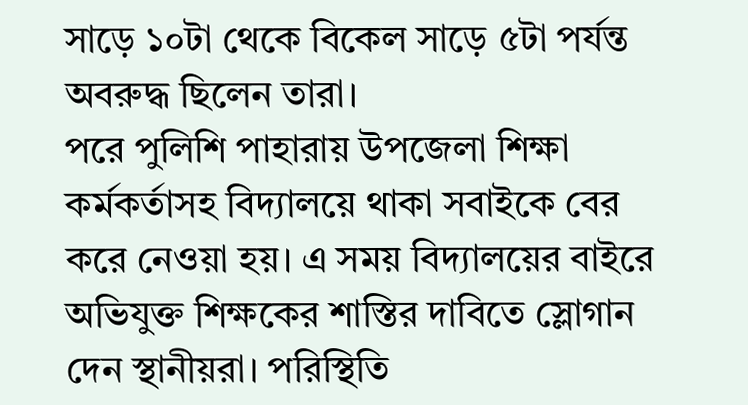সাড়ে ১০টা থেকে বিকেল সাড়ে ৫টা পর্যন্ত অবরুদ্ধ ছিলেন তারা।
পরে পুলিশি পাহারায় উপজেলা শিক্ষা কর্মকর্তাসহ বিদ্যালয়ে থাকা সবাইকে বের করে নেওয়া হয়। এ সময় বিদ্যালয়ের বাইরে অভিযুক্ত শিক্ষকের শাস্তির দাবিতে স্লোগান দেন স্থানীয়রা। পরিস্থিতি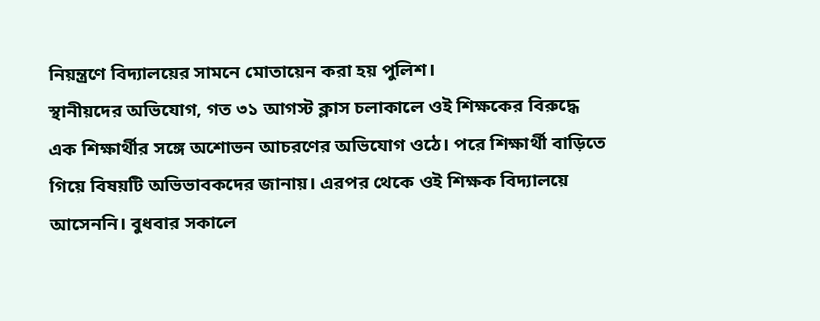নিয়ন্ত্রণে বিদ্যালয়ের সামনে মোতায়েন করা হয় পুলিশ।
স্থানীয়দের অভিযোগ, গত ৩১ আগস্ট ক্লাস চলাকালে ওই শিক্ষকের বিরুদ্ধে এক শিক্ষার্থীর সঙ্গে অশোভন আচরণের অভিযোগ ওঠে। পরে শিক্ষার্থী বাড়িতে গিয়ে বিষয়টি অভিভাবকদের জানায়। এরপর থেকে ওই শিক্ষক বিদ্যালয়ে আসেননি। বুধবার সকালে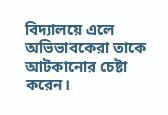বিদ্যালয়ে এলে অভিভাবকেরা তাকে আটকানোর চেষ্টা করেন।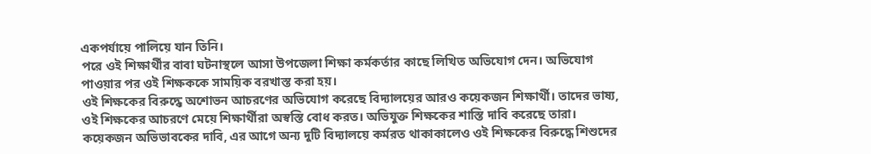একপর্যায়ে পালিয়ে যান তিনি।
পরে ওই শিক্ষার্থীর বাবা ঘটনাস্থলে আসা উপজেলা শিক্ষা কর্মকর্তার কাছে লিখিত অভিযোগ দেন। অভিযোগ পাওয়ার পর ওই শিক্ষককে সাময়িক বরখাস্ত করা হয়।
ওই শিক্ষকের বিরুদ্ধে অশোভন আচরণের অভিযোগ করেছে বিদ্যালয়ের আরও কয়েকজন শিক্ষার্থী। তাদের ভাষ্য, ওই শিক্ষকের আচরণে মেয়ে শিক্ষার্থীরা অস্বস্তি বোধ করত। অভিযুক্ত শিক্ষকের শাস্তি দাবি করেছে তারা।
কয়েকজন অভিভাবকের দাবি, এর আগে অন্য দুটি বিদ্যালয়ে কর্মরত থাকাকালেও ওই শিক্ষকের বিরুদ্ধে শিশুদের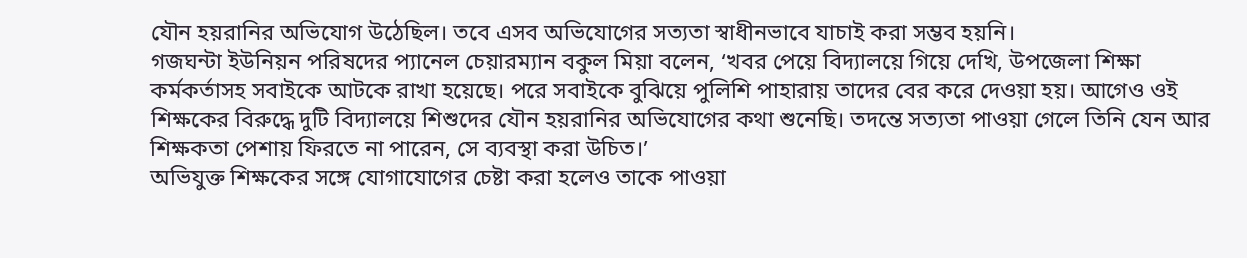যৌন হয়রানির অভিযোগ উঠেছিল। তবে এসব অভিযোগের সত্যতা স্বাধীনভাবে যাচাই করা সম্ভব হয়নি।
গজঘন্টা ইউনিয়ন পরিষদের প্যানেল চেয়ারম্যান বকুল মিয়া বলেন, ‘খবর পেয়ে বিদ্যালয়ে গিয়ে দেখি, উপজেলা শিক্ষা কর্মকর্তাসহ সবাইকে আটকে রাখা হয়েছে। পরে সবাইকে বুঝিয়ে পুলিশি পাহারায় তাদের বের করে দেওয়া হয়। আগেও ওই শিক্ষকের বিরুদ্ধে দুটি বিদ্যালয়ে শিশুদের যৌন হয়রানির অভিযোগের কথা শুনেছি। তদন্তে সত্যতা পাওয়া গেলে তিনি যেন আর শিক্ষকতা পেশায় ফিরতে না পারেন, সে ব্যবস্থা করা উচিত।’
অভিযুক্ত শিক্ষকের সঙ্গে যোগাযোগের চেষ্টা করা হলেও তাকে পাওয়া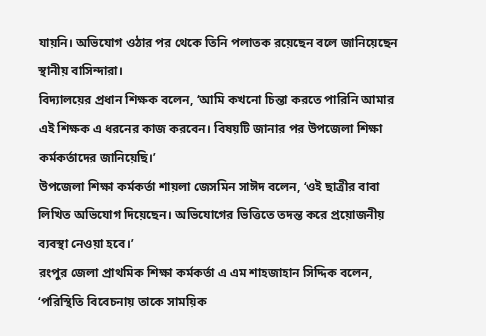যায়নি। অভিযোগ ওঠার পর থেকে তিনি পলাতক রয়েছেন বলে জানিয়েছেন স্থানীয় বাসিন্দারা।
বিদ্যালয়ের প্রধান শিক্ষক বলেন, ‘আমি কখনো চিন্তা করতে পারিনি আমার এই শিক্ষক এ ধরনের কাজ করবেন। বিষয়টি জানার পর উপজেলা শিক্ষা কর্মকর্তাদের জানিয়েছি।’
উপজেলা শিক্ষা কর্মকর্তা শায়লা জেসমিন সাঈদ বলেন, ‘ওই ছাত্রীর বাবা লিখিত অভিযোগ দিয়েছেন। অভিযোগের ভিত্তিতে তদন্ত করে প্রয়োজনীয় ব্যবস্থা নেওয়া হবে।’
রংপুর জেলা প্রাথমিক শিক্ষা কর্মকর্তা এ এম শাহজাহান সিদ্দিক বলেন, ‘পরিস্থিতি বিবেচনায় তাকে সাময়িক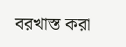বরখাস্ত করা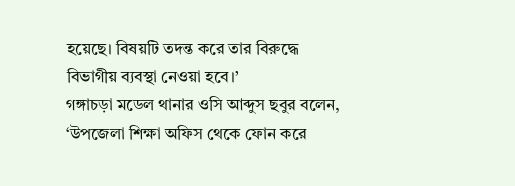হয়েছে। বিষয়টি তদন্ত করে তার বিরুদ্ধে বিভাগীয় ব্যবস্থা নেওয়া হবে।’
গঙ্গাচড়া মডেল থানার ওসি আব্দুস ছবুর বলেন, ‘উপজেলা শিক্ষা অফিস থেকে ফোন করে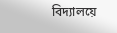বিদ্যালয়ে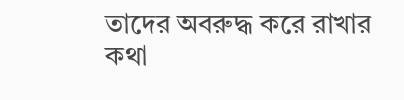তাদের অবরুদ্ধ করে রাখার কথা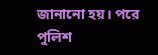জানানো হয়। পরে পুলিশ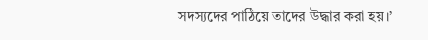সদস্যদের পাঠিয়ে তাদের উদ্ধার করা হয়।’